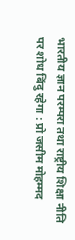भारतीय ज्ञान परम्परा तथा राष्ट्रीय शिक्षा नीति पर शोध बिंदु रहेगा : प्रो जसीम मोहम्मद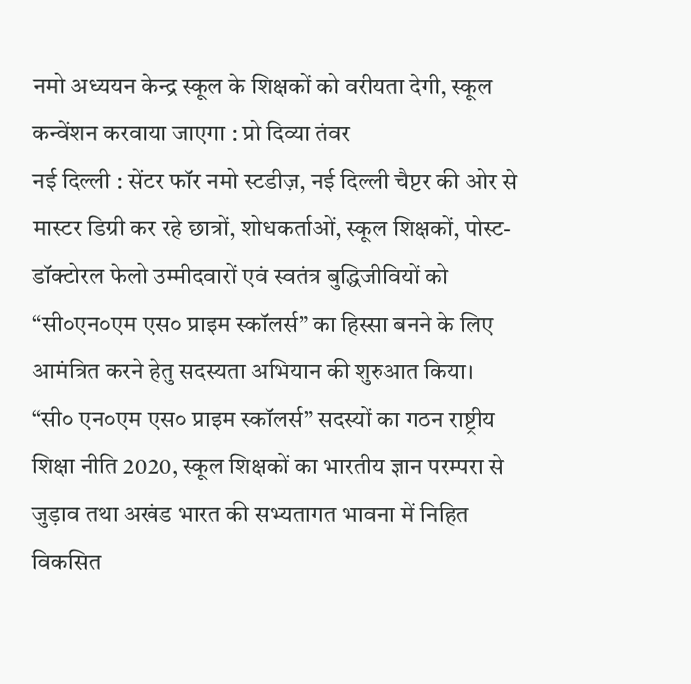नमो अध्ययन केन्द्र स्कूल के शिक्षकों को वरीयता देगी, स्कूल कन्वेंशन करवाया जाएगा : प्रो दिव्या तंवर
नई दिल्ली : सेंटर फॉर नमो स्टडीज़, नई दिल्ली चैप्टर की ओर से मास्टर डिग्री कर रहे छात्रों, शोधकर्ताओं, स्कूल शिक्षकों, पोस्ट-डॉक्टोरल फेलो उम्मीदवारों एवं स्वतंत्र बुद्धिजीवियों को “सी०एन०एम एस० प्राइम स्कॉलर्स” का हिस्सा बनने के लिए आमंत्रित करने हेतु सदस्यता अभियान की शुरुआत किया।
“सी० एन०एम एस० प्राइम स्कॉलर्स” सदस्यों का गठन राष्ट्रीय शिक्षा नीति 2020, स्कूल शिक्षकों का भारतीय ज्ञान परम्परा से जुड़ाव तथा अखंड भारत की सभ्यतागत भावना में निहित विकसित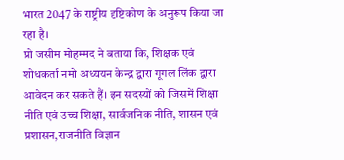भारत 2047 के राष्ट्रीय दृष्टिकोण के अनुरूप किया जा रहा है।
प्रो जसीम मोहम्मद ने बताया कि, शिक्षक एवं शोधकर्ता नमो अध्ययन केन्द्र द्वारा गूगल लिंक द्वारा आवेदन कर सकते हैं। इन सदस्यों को जिसमें शिक्षा नीति एवं उच्च शिक्षा, सार्वजनिक नीति, शासन एवं प्रशासन,राजनीति विज्ञान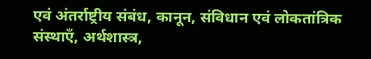एवं अंतर्राष्ट्रीय संबंध, कानून, संविधान एवं लोकतांत्रिक संस्थाएँ, अर्थशास्त्र,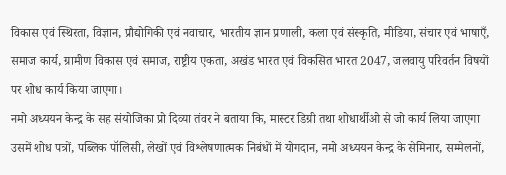विकास एवं स्थिरता, विज्ञान, प्रौद्योगिकी एवं नवाचार, भारतीय ज्ञान प्रणाली, कला एवं संस्कृति, मीडिया, संचार एवं भाषाएँ, समाज कार्य, ग्रामीण विकास एवं समाज, राष्ट्रीय एकता, अखंड भारत एवं विकसित भारत 2047, जलवायु परिवर्तन विषयों पर शोध कार्य किया जाएगा।
नमो अध्ययन केन्द्र के सह संयोजिका प्रो दिव्या तंवर ने बताया कि, मास्टर डिग्री तथा शोधार्थीओ से जो कार्य लिया जाएगा उसमें शोध पत्रों, पब्लिक पॉलिसी, लेखों एवं विश्लेषणात्मक निबंधों में योगदान, नमो अध्ययन केन्द्र के सेमिनार, सम्मेलनों,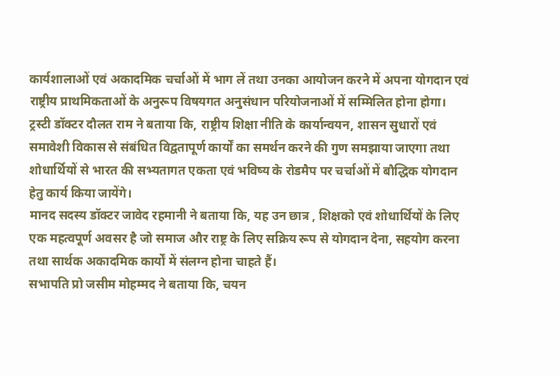कार्यशालाओं एवं अकादमिक चर्चाओं में भाग लें तथा उनका आयोजन करने में अपना योगदान एवं राष्ट्रीय प्राथमिकताओं के अनुरूप विषयगत अनुसंधान परियोजनाओं में सम्मिलित होना होगा।
ट्रस्टी डॉक्टर दौलत राम ने बताया कि, राष्ट्रीय शिक्षा नीति के कार्यान्वयन, शासन सुधारों एवं समावेशी विकास से संबंधित विद्वतापूर्ण कार्यों का समर्थन करने की गुण समझाया जाएगा तथा शोधार्थियों से भारत की सभ्यतागत एकता एवं भविष्य के रोडमैप पर चर्चाओं में बौद्धिक योगदान हेतु कार्य किया जायेंगे।
मानद सदस्य डॉक्टर जावेद रहमानी ने बताया कि, यह उन छात्र , शिक्षको एवं शोधार्थियों के लिए एक महत्वपूर्ण अवसर है जो समाज और राष्ट्र के लिए सक्रिय रूप से योगदान देना, सहयोग करना तथा सार्थक अकादमिक कार्यों में संलग्न होना चाहते हैं।
सभापति प्रो जसीम मोहम्मद ने बताया कि, चयन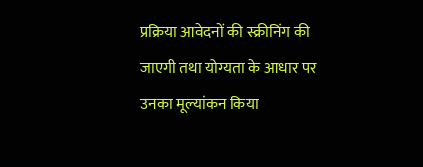प्रक्रिया आवेदनों की स्क्रीनिंग की जाएगी तथा योग्यता के आधार पर उनका मूल्यांकन किया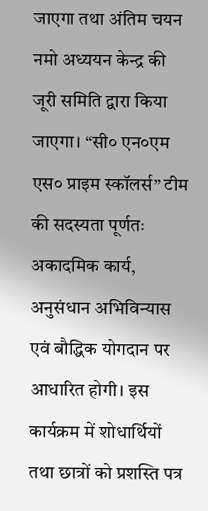जाएगा तथा अंतिम चयन नमो अध्ययन केन्द्र की जूरी समिति द्वारा किया जाएगा। “सी० एन०एम एस० प्राइम स्कॉलर्स” टीम की सदस्यता पूर्णतः अकादमिक कार्य, अनुसंधान अभिविन्यास एवं बौद्धिक योगदान पर आधारित होगी। इस कार्यक्रम में शोधार्थियों तथा छात्रों को प्रशस्ति पत्र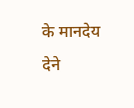के मानदेय देने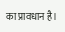का प्रावधान है।